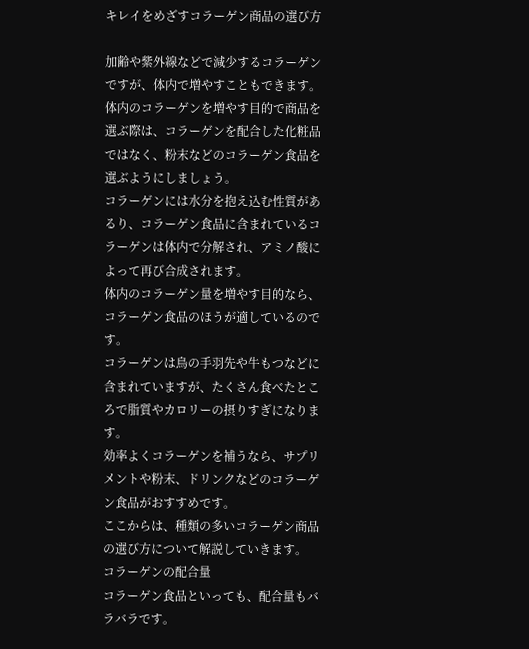キレイをめざすコラーゲン商品の選び方

加齢や紫外線などで減少するコラーゲンですが、体内で増やすこともできます。
体内のコラーゲンを増やす目的で商品を選ぶ際は、コラーゲンを配合した化粧品ではなく、粉末などのコラーゲン食品を選ぶようにしましょう。
コラーゲンには水分を抱え込む性質があるり、コラーゲン食品に含まれているコラーゲンは体内で分解され、アミノ酸によって再び合成されます。
体内のコラーゲン量を増やす目的なら、コラーゲン食品のほうが適しているのです。
コラーゲンは鳥の手羽先や牛もつなどに含まれていますが、たくさん食べたところで脂質やカロリーの摂りすぎになります。
効率よくコラーゲンを補うなら、サプリメントや粉末、ドリンクなどのコラーゲン食品がおすすめです。
ここからは、種類の多いコラーゲン商品の選び方について解説していきます。
コラーゲンの配合量
コラーゲン食品といっても、配合量もバラバラです。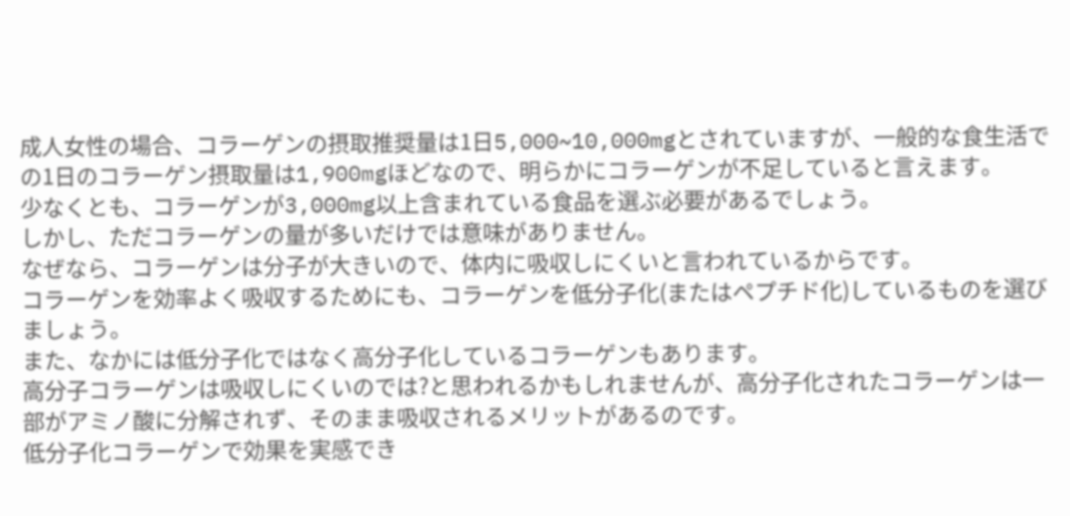成人女性の場合、コラーゲンの摂取推奨量は1日5,000~10,000mgとされていますが、一般的な食生活での1日のコラーゲン摂取量は1,900mgほどなので、明らかにコラーゲンが不足していると言えます。
少なくとも、コラーゲンが3,000mg以上含まれている食品を選ぶ必要があるでしょう。
しかし、ただコラーゲンの量が多いだけでは意味がありません。
なぜなら、コラーゲンは分子が大きいので、体内に吸収しにくいと言われているからです。
コラーゲンを効率よく吸収するためにも、コラーゲンを低分子化(またはペプチド化)しているものを選びましょう。
また、なかには低分子化ではなく高分子化しているコラーゲンもあります。
高分子コラーゲンは吸収しにくいのでは?と思われるかもしれませんが、高分子化されたコラーゲンは一部がアミノ酸に分解されず、そのまま吸収されるメリットがあるのです。
低分子化コラーゲンで効果を実感でき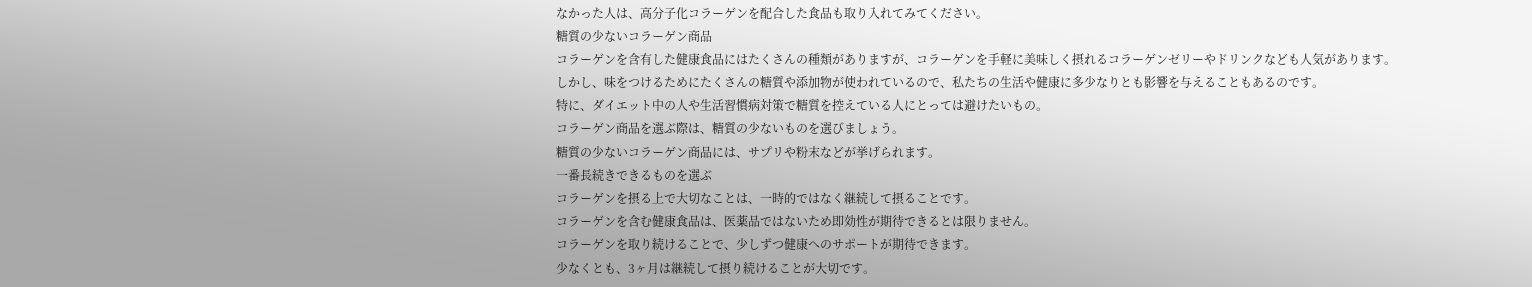なかった人は、高分子化コラーゲンを配合した食品も取り入れてみてください。
糖質の少ないコラーゲン商品
コラーゲンを含有した健康食品にはたくさんの種類がありますが、コラーゲンを手軽に美味しく摂れるコラーゲンゼリーやドリンクなども人気があります。
しかし、味をつけるためにたくさんの糖質や添加物が使われているので、私たちの生活や健康に多少なりとも影響を与えることもあるのです。
特に、ダイエット中の人や生活習慣病対策で糖質を控えている人にとっては避けたいもの。
コラーゲン商品を選ぶ際は、糖質の少ないものを選びましょう。
糖質の少ないコラーゲン商品には、サプリや粉末などが挙げられます。
一番長続きできるものを選ぶ
コラーゲンを摂る上で大切なことは、一時的ではなく継続して摂ることです。
コラーゲンを含む健康食品は、医薬品ではないため即効性が期待できるとは限りません。
コラーゲンを取り続けることで、少しずつ健康へのサポートが期待できます。
少なくとも、3ヶ月は継続して摂り続けることが大切です。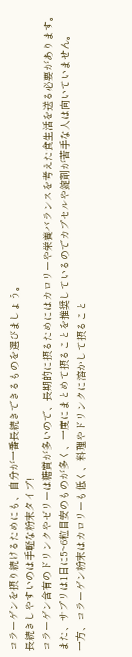コラーゲンを摂り続けるためにも、自分が一番長続きできるものを選びましょう。
長続きしやすいのは手軽な粉末タイプ!
コラーゲン含有のドリンクやゼリーは糖質が多いので、長期的に摂るためにはカロリーや栄養バランスを考えた食生活を送る必要があります。
また、サプリは1日に5~6粒目安のものが多く、一度にまとめて摂ることを推奨しているのでカプセルや錠剤が苦手な人は向いていません。
一方、コラーゲン粉末はカロリーも低く、料理やドリンクに溶かして摂ること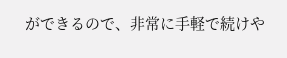ができるので、非常に手軽で続けや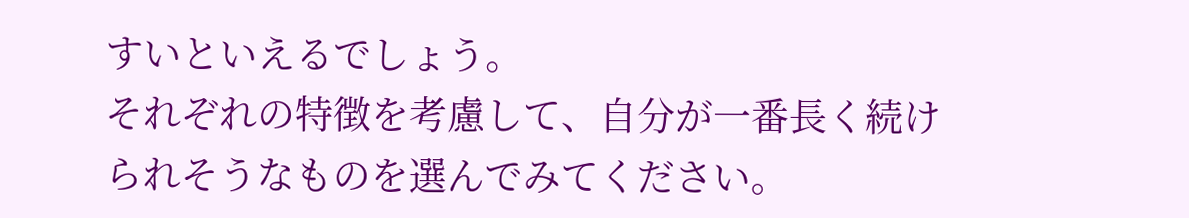すいといえるでしょう。
それぞれの特徴を考慮して、自分が一番長く続けられそうなものを選んでみてください。